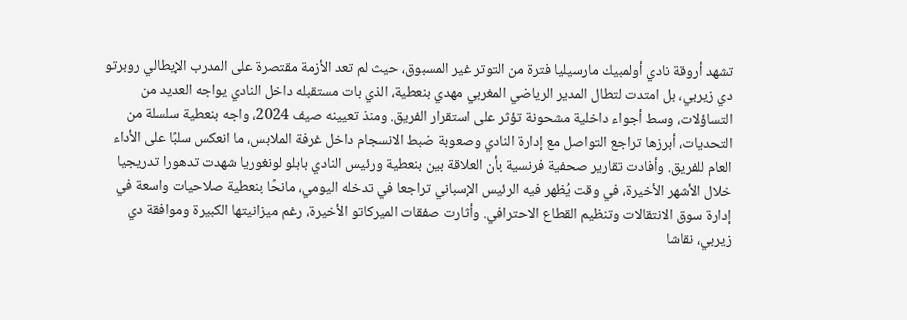تشهد أروقة نادي أولمبيك مارسيليا فترة من التوتر غير المسبوق، حيث لم تعد الأزمة مقتصرة على المدرب الإيطالي روبرتو دي زيربي، بل امتدت لتطال المدير الرياضي المغربي مهدي بنعطية، الذي بات مستقبله داخل النادي يواجه العديد من التساؤلات، وسط أجواء داخلية مشحونة تؤثر على استقرار الفريق. ومنذ تعيينه صيف 2024، واجه بنعطية سلسلة من التحديات، أبرزها تراجع التواصل مع إدارة النادي وصعوبة ضبط الانسجام داخل غرفة الملابس، ما انعكس سلبًا على الأداء العام للفريق. وأفادت تقارير صحفية فرنسية بأن العلاقة بين بنعطية ورئيس النادي بابلو لونغوريا شهدت تدهورا تدريجيا خلال الأشهر الأخيرة، في وقت يُظهر فيه الرئيس الإسباني تراجعا في تدخله اليومي، مانحًا بنعطية صلاحيات واسعة في إدارة سوق الانتقالات وتنظيم القطاع الاحترافي. وأثارت صفقات الميركاتو الأخيرة، رغم ميزانيتها الكبيرة وموافقة دي زيربي، نقاشا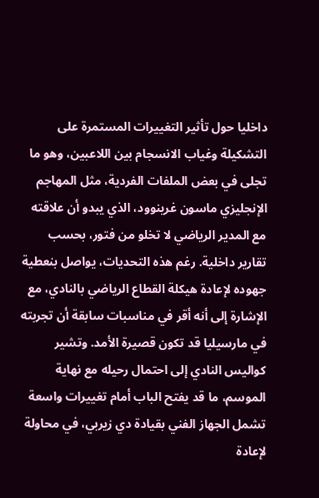داخليا حول تأثير التغييرات المستمرة على التشكيلة وغياب الانسجام بين اللاعبين، وهو ما تجلى في بعض الملفات الفردية، مثل المهاجم الإنجليزي ماسون غرينوود، الذي يبدو أن علاقته مع المدير الرياضي لا تخلو من فتور، بحسب تقارير داخلية. رغم هذه التحديات، يواصل بنعطية جهوده لإعادة هيكلة القطاع الرياضي بالنادي، مع الإشارة إلى أنه أقر في مناسبات سابقة أن تجربته في مارسيليا قد تكون قصيرة الأمد. وتشير كواليس النادي إلى احتمال رحيله مع نهاية الموسم، ما قد يفتح الباب أمام تغييرات واسعة تشمل الجهاز الفني بقيادة دي زيربي، في محاولة لإعادة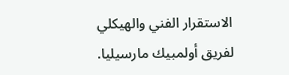الاستقرار الفني والهيكلي لفريق أولمبيك مارسيليا.